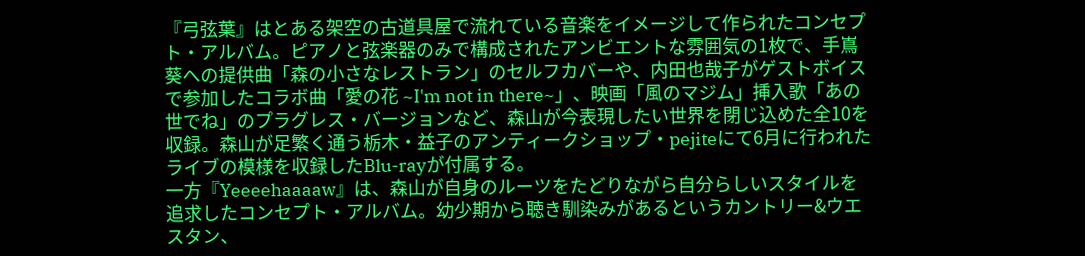『弓弦葉』はとある架空の古道具屋で流れている音楽をイメージして作られたコンセプト・アルバム。ピアノと弦楽器のみで構成されたアンビエントな雰囲気の1枚で、⼿嶌葵への提供曲「森の⼩さなレストラン」のセルフカバーや、内⽥也哉⼦がゲストボイスで参加したコラボ曲「愛の花 ~I'm not in there~」、映画「風のマジム」挿入歌「あの世でね」のプラグレス・バージョンなど、森山が今表現したい世界を閉じ込めた全10を収録。森山が足繁く通う栃木・益子のアンティークショップ・pejiteにて6月に行われたライブの模様を収録したBlu-rayが付属する。
一方『Yeeeehaaaaw』は、森山が自身のルーツをたどりながら自分らしいスタイルを追求したコンセプト・アルバム。幼少期から聴き馴染みがあるというカントリー&ウエスタン、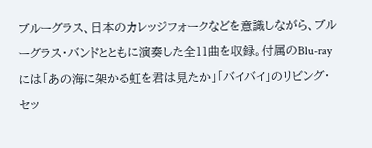ブルーグラス、日本のカレッジフォークなどを意識しながら、ブルーグラス・バンドとともに演奏した全11曲を収録。付属のBlu-rayには「あの海に架かる虹を君は見たか」「バイバイ」のリビング・セッ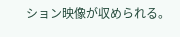ション映像が収められる。